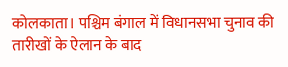कोलकाता। पश्चिम बंगाल में विधानसभा चुनाव की तारीखों के ऐलान के बाद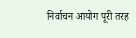निर्वाचन आयोग पूरी तरह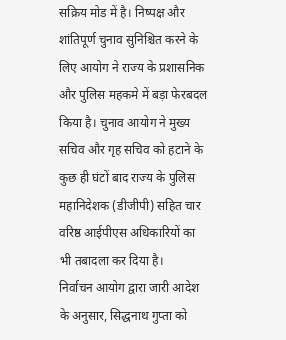सक्रिय मोड में है। निष्पक्ष और शांतिपूर्ण चुनाव सुनिश्चित करने के लिए आयोग ने राज्य के प्रशासनिक और पुलिस महकमे में बड़ा फेरबदल किया है। चुनाव आयोग ने मुख्य सचिव और गृह सचिव को हटाने के कुछ ही घंटों बाद राज्य के पुलिस महानिदेशक (डीजीपी) सहित चार वरिष्ठ आईपीएस अधिकारियों का भी तबादला कर दिया है।
निर्वाचन आयोग द्वारा जारी आदेश के अनुसार, सिद्धनाथ गुप्ता को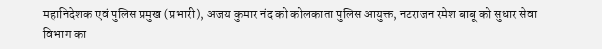महानिदेशक एवं पुलिस प्रमुख (प्रभारी), अजय कुमार नंद को कोलकाता पुलिस आयुक्त, नटराजन रमेश बाबू को सुधार सेवा विभाग का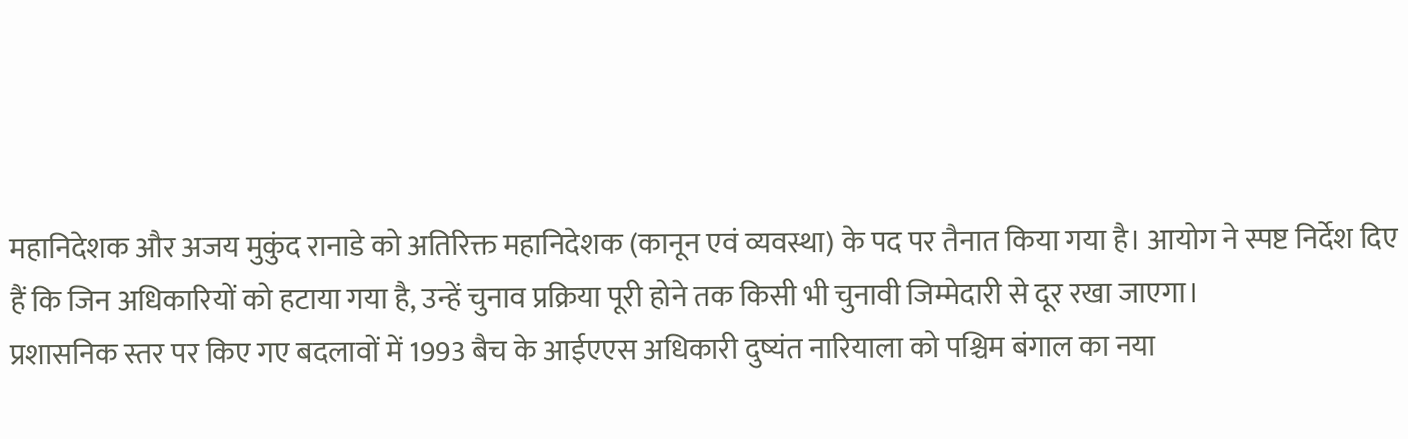महानिदेशक और अजय मुकुंद रानाडे को अतिरिक्त महानिदेशक (कानून एवं व्यवस्था) के पद पर तैनात किया गया है। आयोग ने स्पष्ट निर्देश दिए हैं कि जिन अधिकारियों को हटाया गया है, उन्हें चुनाव प्रक्रिया पूरी होने तक किसी भी चुनावी जिम्मेदारी से दूर रखा जाएगा।
प्रशासनिक स्तर पर किए गए बदलावों में 1993 बैच के आईएएस अधिकारी दुष्यंत नारियाला को पश्चिम बंगाल का नया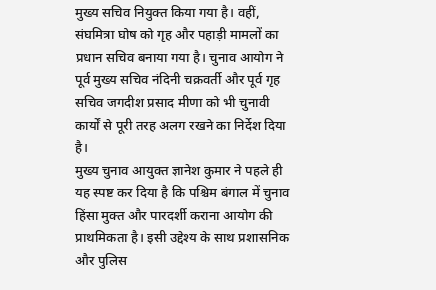मुख्य सचिव नियुक्त किया गया है। वहीं, संघमित्रा घोष को गृह और पहाड़ी मामलों का प्रधान सचिव बनाया गया है। चुनाव आयोग ने पूर्व मुख्य सचिव नंदिनी चक्रवर्ती और पूर्व गृह सचिव जगदीश प्रसाद मीणा को भी चुनावी कार्यों से पूरी तरह अलग रखने का निर्देश दिया है।
मुख्य चुनाव आयुक्त ज्ञानेश कुमार ने पहले ही यह स्पष्ट कर दिया है कि पश्चिम बंगाल में चुनाव हिंसा मुक्त और पारदर्शी कराना आयोग की प्राथमिकता है। इसी उद्देश्य के साथ प्रशासनिक और पुलिस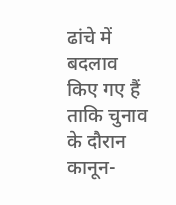ढांचे में बदलाव किए गए हैं ताकि चुनाव के दौरान कानून-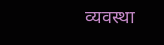व्यवस्था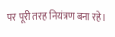पर पूरी तरह नियंत्रण बना रहे।